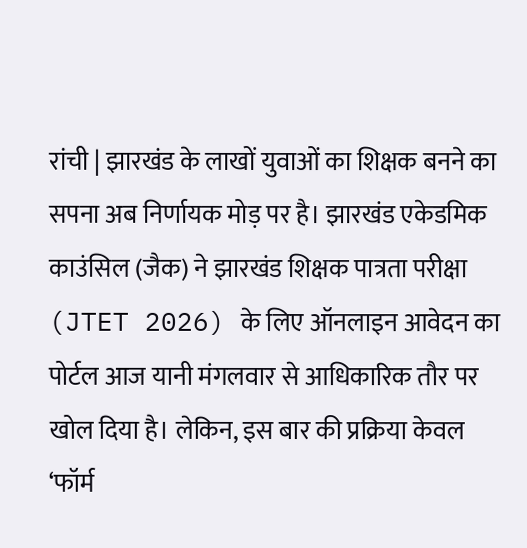रांची | झारखंड के लाखों युवाओं का शिक्षक बनने का सपना अब निर्णायक मोड़ पर है। झारखंड एकेडमिक काउंसिल (जैक) ने झारखंड शिक्षक पात्रता परीक्षा (JTET 2026) के लिए ऑनलाइन आवेदन का पोर्टल आज यानी मंगलवार से आधिकारिक तौर पर खोल दिया है। लेकिन, इस बार की प्रक्रिया केवल ‘फॉर्म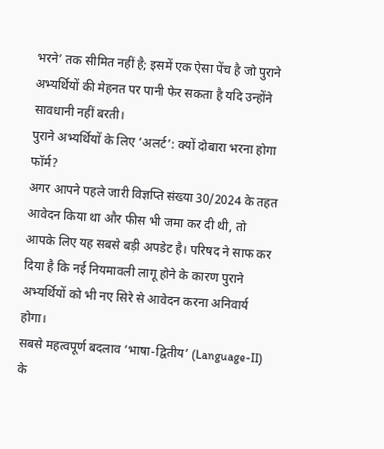भरने’ तक सीमित नहीं है; इसमें एक ऐसा पेंच है जो पुराने अभ्यर्थियों की मेहनत पर पानी फेर सकता है यदि उन्होंने सावधानी नहीं बरती।
पुराने अभ्यर्थियों के लिए ‘अलर्ट’: क्यों दोबारा भरना होगा फॉर्म?
अगर आपने पहले जारी विज्ञप्ति संख्या 30/2024 के तहत आवेदन किया था और फीस भी जमा कर दी थी, तो आपके लिए यह सबसे बड़ी अपडेट है। परिषद ने साफ कर दिया है कि नई नियमावली लागू होने के कारण पुराने अभ्यर्थियों को भी नए सिरे से आवेदन करना अनिवार्य होगा।
सबसे महत्वपूर्ण बदलाव ‘भाषा-द्वितीय’ (Language-II) के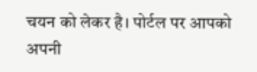चयन को लेकर है। पोर्टल पर आपको अपनी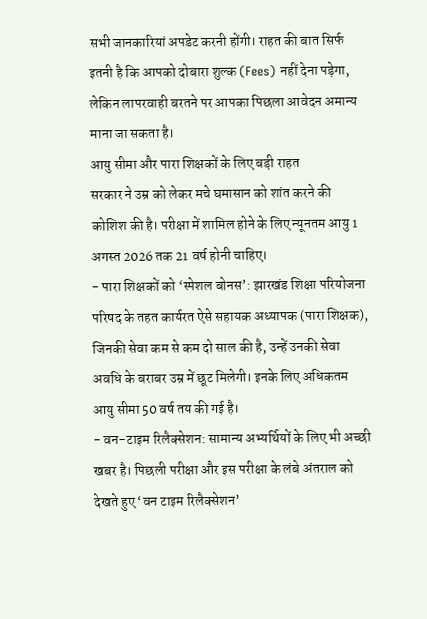सभी जानकारियां अपडेट करनी होंगी। राहत की बात सिर्फ इतनी है कि आपको दोबारा शुल्क (Fees) नहीं देना पड़ेगा, लेकिन लापरवाही बरतने पर आपका पिछला आवेदन अमान्य माना जा सकता है।
आयु सीमा और पारा शिक्षकों के लिए बड़ी राहत
सरकार ने उम्र को लेकर मचे घमासान को शांत करने की कोशिश की है। परीक्षा में शामिल होने के लिए न्यूनतम आयु 1 अगस्त 2026 तक 21 वर्ष होनी चाहिए।
- पारा शिक्षकों को ‘स्पेशल बोनस’: झारखंड शिक्षा परियोजना परिषद के तहत कार्यरत ऐसे सहायक अध्यापक (पारा शिक्षक), जिनकी सेवा कम से कम दो साल की है, उन्हें उनकी सेवा अवधि के बराबर उम्र में छूट मिलेगी। इनके लिए अधिकतम आयु सीमा 50 वर्ष तय की गई है।
- वन-टाइम रिलैक्सेशन: सामान्य अभ्यर्थियों के लिए भी अच्छी खबर है। पिछली परीक्षा और इस परीक्षा के लंबे अंतराल को देखते हुए ‘वन टाइम रिलैक्सेशन’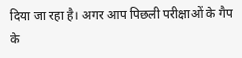दिया जा रहा है। अगर आप पिछली परीक्षाओं के गैप के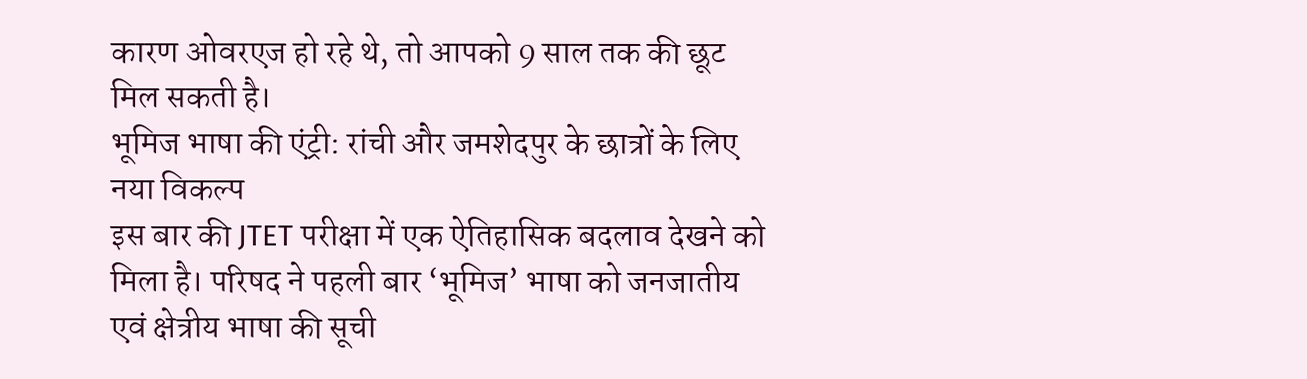कारण ओवरएज हो रहे थे, तो आपको 9 साल तक की छूट मिल सकती है।
भूमिज भाषा की एंट्री: रांची और जमशेदपुर के छात्रों के लिए नया विकल्प
इस बार की JTET परीक्षा में एक ऐतिहासिक बदलाव देखने को मिला है। परिषद ने पहली बार ‘भूमिज’ भाषा को जनजातीय एवं क्षेत्रीय भाषा की सूची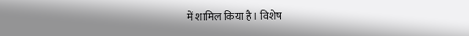में शामिल किया है। विशेष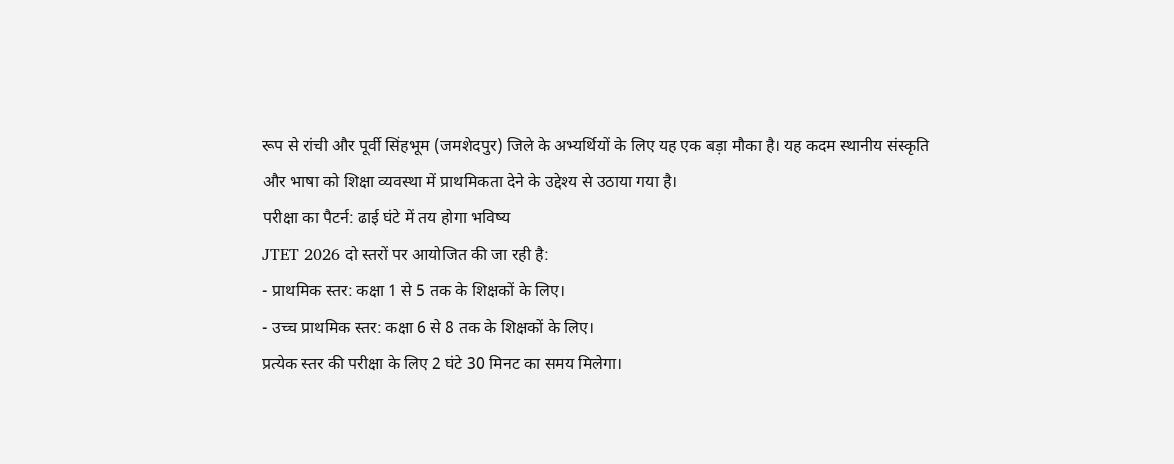रूप से रांची और पूर्वी सिंहभूम (जमशेदपुर) जिले के अभ्यर्थियों के लिए यह एक बड़ा मौका है। यह कदम स्थानीय संस्कृति और भाषा को शिक्षा व्यवस्था में प्राथमिकता देने के उद्देश्य से उठाया गया है।
परीक्षा का पैटर्न: ढाई घंटे में तय होगा भविष्य
JTET 2026 दो स्तरों पर आयोजित की जा रही है:
- प्राथमिक स्तर: कक्षा 1 से 5 तक के शिक्षकों के लिए।
- उच्च प्राथमिक स्तर: कक्षा 6 से 8 तक के शिक्षकों के लिए।
प्रत्येक स्तर की परीक्षा के लिए 2 घंटे 30 मिनट का समय मिलेगा।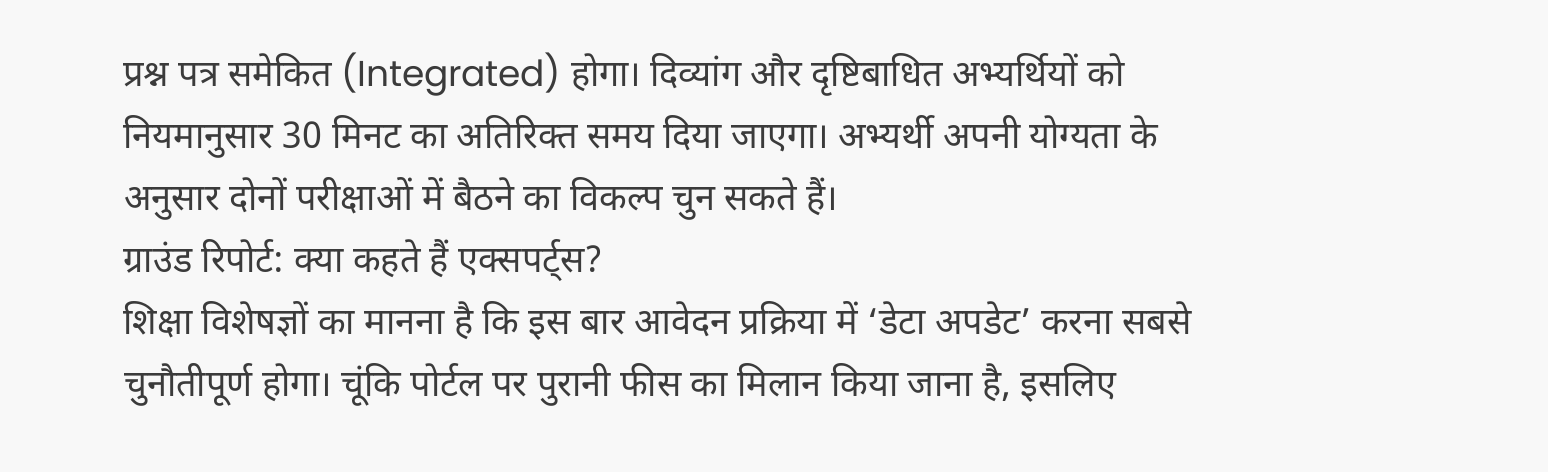प्रश्न पत्र समेकित (Integrated) होगा। दिव्यांग और दृष्टिबाधित अभ्यर्थियों को नियमानुसार 30 मिनट का अतिरिक्त समय दिया जाएगा। अभ्यर्थी अपनी योग्यता के अनुसार दोनों परीक्षाओं में बैठने का विकल्प चुन सकते हैं।
ग्राउंड रिपोर्ट: क्या कहते हैं एक्सपर्ट्स?
शिक्षा विशेषज्ञों का मानना है कि इस बार आवेदन प्रक्रिया में ‘डेटा अपडेट’ करना सबसे चुनौतीपूर्ण होगा। चूंकि पोर्टल पर पुरानी फीस का मिलान किया जाना है, इसलिए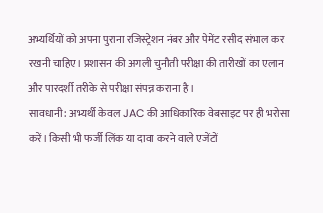अभ्यर्थियों को अपना पुराना रजिस्ट्रेशन नंबर और पेमेंट रसीद संभाल कर रखनी चाहिए। प्रशासन की अगली चुनौती परीक्षा की तारीखों का एलान और पारदर्शी तरीके से परीक्षा संपन्न कराना है।
सावधानी: अभ्यर्थी केवल JAC की आधिकारिक वेबसाइट पर ही भरोसा करें। किसी भी फर्जी लिंक या दावा करने वाले एजेंटों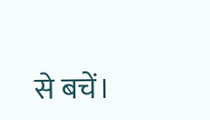से बचें।